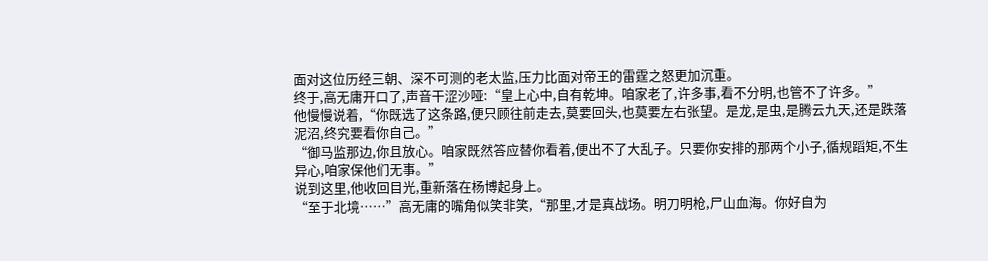面对这位历经三朝、深不可测的老太监,压力比面对帝王的雷霆之怒更加沉重。
终于,高无庸开口了,声音干涩沙哑:“皇上心中,自有乾坤。咱家老了,许多事,看不分明,也管不了许多。”
他慢慢说着,“你既选了这条路,便只顾往前走去,莫要回头,也莫要左右张望。是龙,是虫,是腾云九天,还是跌落泥沼,终究要看你自己。”
“御马监那边,你且放心。咱家既然答应替你看着,便出不了大乱子。只要你安排的那两个小子,循规蹈矩,不生异心,咱家保他们无事。”
说到这里,他收回目光,重新落在杨博起身上。
“至于北境……”高无庸的嘴角似笑非笑,“那里,才是真战场。明刀明枪,尸山血海。你好自为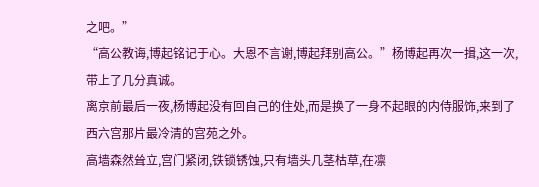之吧。”
“高公教诲,博起铭记于心。大恩不言谢,博起拜别高公。”杨博起再次一揖,这一次,带上了几分真诚。
离京前最后一夜,杨博起没有回自己的住处,而是换了一身不起眼的内侍服饰,来到了西六宫那片最冷清的宫苑之外。
高墙森然耸立,宫门紧闭,铁锁锈蚀,只有墙头几茎枯草,在凛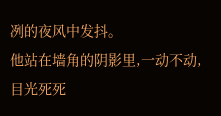冽的夜风中发抖。
他站在墙角的阴影里,一动不动,目光死死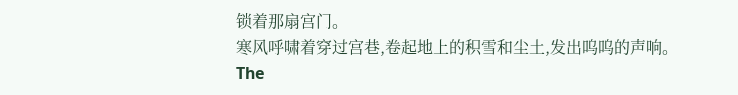锁着那扇宫门。
寒风呼啸着穿过宫巷,卷起地上的积雪和尘土,发出呜呜的声响。
The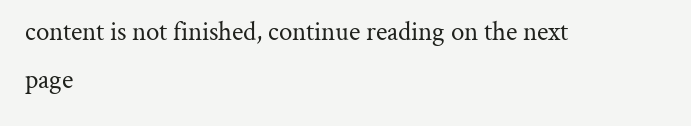content is not finished, continue reading on the next page